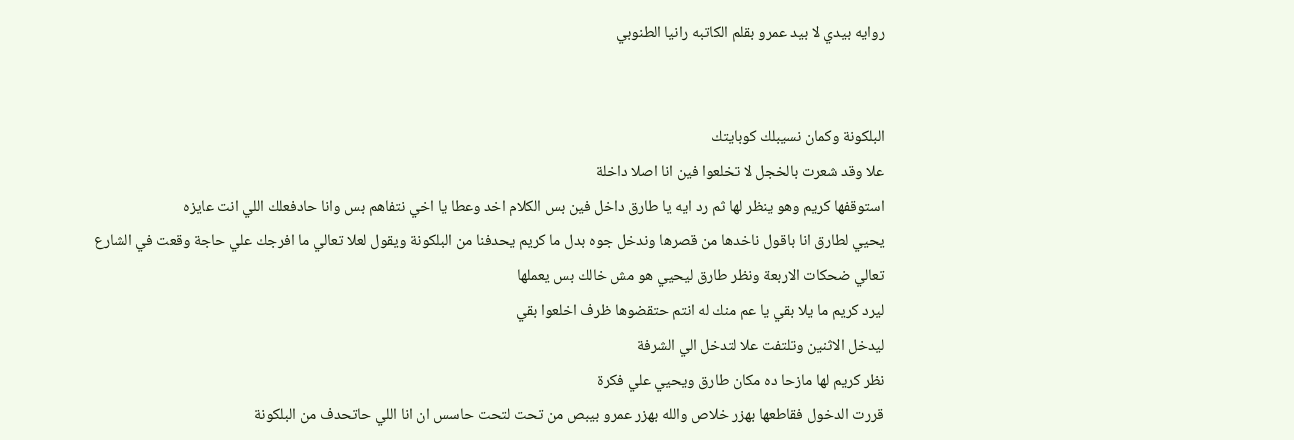روايه بيدي لا بيد عمرو بقلم الكاتبه رانيا الطنوبي


البلكونة وكمان نسيبلك كوبايتك
علا وقد شعرت بالخجل لا تخلعوا فين انا اصلا داخلة
استوقفها كريم وهو ينظر لها ثم رد ايه يا طارق داخل فين بس الكلام اخد وعطا يا اخي نتفاهم بس وانا حادفعلك اللي انت عايزه
يحيي لطارق انا باقول ناخدها من قصرها وندخل جوه بدل ما كريم يحدفنا من البلكونة ويقول لعلا تعالي ما افرجك علي حاجة وقعت في الشارع
تعالي ضحكات الاربعة ونظر طارق ليحيي هو مش خالك بس يعملها
ليرد كريم ما يلا بقي يا عم منك له انتم حتقضوها ظرف اخلعوا بقي
ليدخل الاثنين وتلتفت علا لتدخل الي الشرفة
نظر كريم لها مازحا ده مكان طارق ويحيي علي فكرة
قررت الدخول فقاطعها بهزر خلاص والله بهزر عمرو بيبص من تحت لتحت حاسس ان انا اللي حاتحدف من البلكونة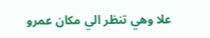علا وهي تنظر الي مكان عمرو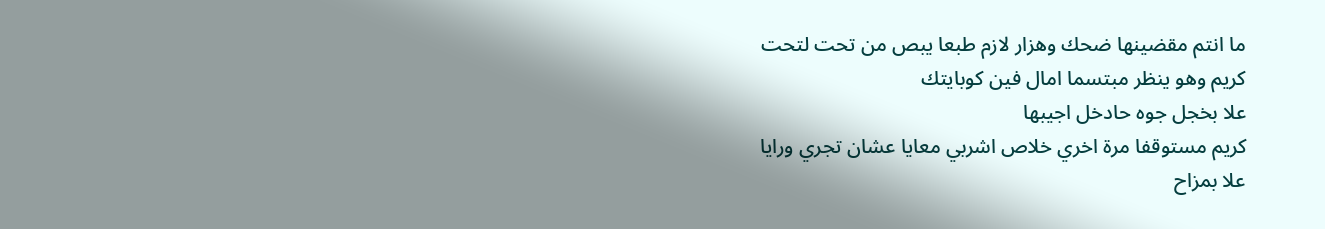ما انتم مقضينها ضحك وهزار لازم طبعا يبص من تحت لتحت
كريم وهو ينظر مبتسما امال فين كوبايتك
علا بخجل جوه حادخل اجيبها
كريم مستوقفا مرة اخري خلاص اشربي معايا عشان تجري ورايا
علا بمزاح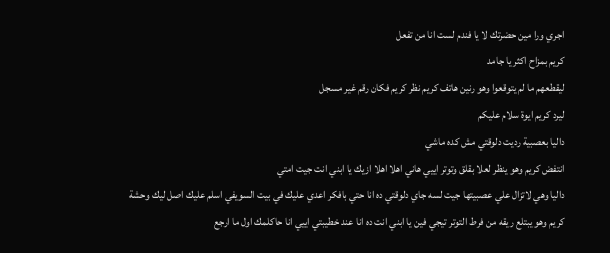اجري ورا مين حضرتك لا يا فندم لست انا من تفعل
كريم بمزاح اكثر يا جامد
ليقطعهم ما لم يتوقعوا وهو رنين هاتف كريم نظر كريم فكان رقم غير مسجل
ليرد كريم ايوة سلام عليكم
داليا بعصبية رديت دلوقتي مش كده ماشي
انتفض كريم وهو ينظر لعلا بقلق وتوتر اييي هاني اهلا اهلا ازيك يا ابني انت جيت امتي
داليا وهي لاتزال علي عصبيتها جيت لسه جاي دلوقتي ده انا حتي بافكر اعدي عليك في بيت السويفي اسلم عليك اصل ليك وحشة
كريم وهو يبتلع ريقه من فرط التوتر تيجي فين يا ابني انت ده انا عند خطيبتي اييي انا حاكلمك اول ما ارجع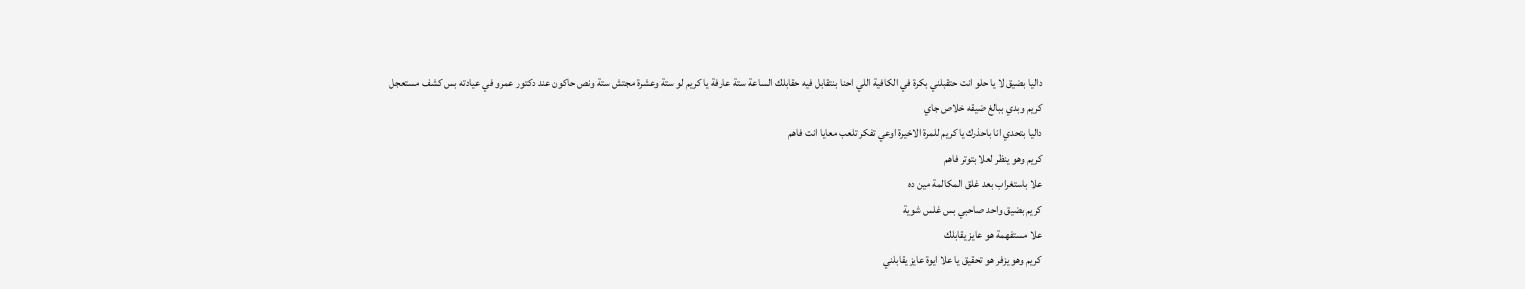داليا بضيق لا يا حلو انت حتقبلني بكرة في الكافية اللي احنا بنتقابل فيه حقابلك الساعة ستة عارفة يا كريم لو ستة وعشرة مجتش ستة ونص حاكون عند دكتور عمرو في عيادته بس كشف مستعجل
كريم وبدي ببالغ ضيقه خلاص جاي
داليا بتحدي انا باحذرك يا كريم للمرة الاخيرة اوعي تفكر تلعب معايا انت فاهم
كريم وهو ينظر لعلا بتوتر فاهم
علا باستغراب بعد غلق المكالمة مين ده
كريم بضيق واحد صاحبي بس غلس شوية
علا مستفهمة هو عايز يقابلك
كريم وهو يزفر هو تحقيق يا علا ايوة عايز يقابلني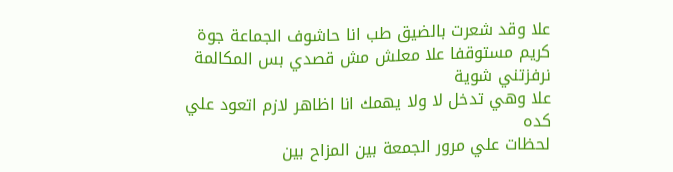علا وقد شعرت بالضيق طب انا حاشوف الجماعة جوة
كريم مستوقفا علا معلش مش قصدي بس المكالمة نرفزتني شوية
علا وهي تدخل لا ولا يهمك انا اظاهر لازم اتعود علي كده
لحظات علي مرور الجمعة بين المزاح بين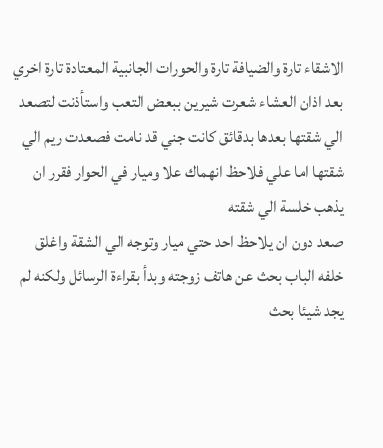الاشقاء تارة والضيافة تارة والحورات الجانبية المعتادة تارة اخري
بعد اذان العشاء شعرت شيرين ببعض التعب واستأذنت لتصعد الي شقتها بعدها بدقائق كانت جني قد نامت فصعدت ريم الي شقتها اما علي فلاحظ انهماك علا وميار في الحوار فقرر ان يذهب خلسة الي شقته
صعد دون ان يلاحظ احد حتي ميار وتوجه الي الشقة واغلق خلفه الباب بحث عن هاتف زوجته وبدأ بقراءة الرسائل ولكنه لم يجد شيئا بحث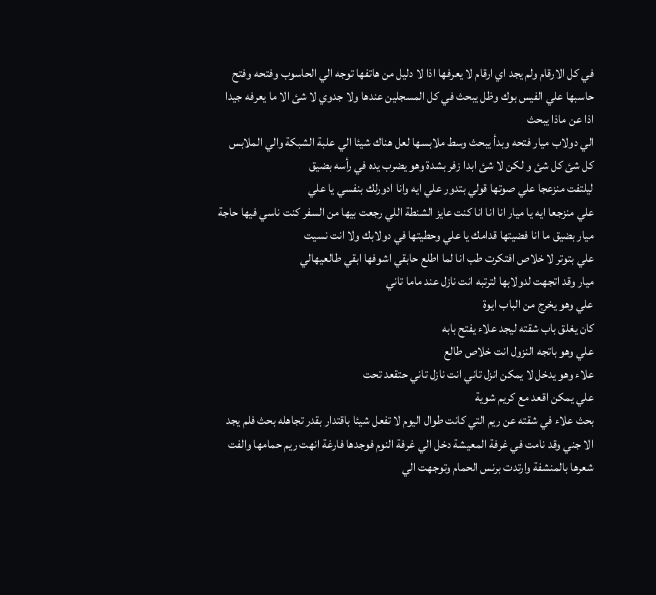في كل الارقام ولم يجد اي ارقام لا يعرفها اذا لا دليل من هاتفها توجه الي الحاسوب وفتحه وفتح حاسبها علي الفيس بوك وظل يبحث في كل المسجلين عندها ولا جدوي لا شئ الا ما يعرفه جيدا اذا عن ماذا يبحث
الي دولاب ميار فتحه وبدأ يبحث وسط ملابسها لعل هناك شيئا الي علبة الشبكة والي الملابس كل شئ كل شئ و لكن لا شئ ابدا زفر بشدة وهو يضرب يده في رأسه بضيق
ليلتفت منزعجا علي صوتها قولي بتدور علي ايه وانا ادورلك بنفسي يا علي
علي منزجعا ايه يا ميار انا انا انا كنت عايز الشنطة اللي رجعت بيها من السفر كنت ناسي فيها حاجة
ميار بضيق ما انا فضيتها قدامك يا علي وحطيتها في دولابك ولا انت نسيت
علي بتوتر لا خلاص افتكرت طب انا لما اطلع حابقي اشوفها ابقي طالعيهالي
ميار وقد اتجهت لدولابها لترتبه انت نازل عند ماما تاني
علي وهو يخرج من الباب ايوة
كان يغلق باب شقته ليجد علاء يفتح بابه
علي وهو باتجه النزول انت خلاص طالع
علاء وهو يدخل لا يمكن انزل تاني انت نازل تاني حتقعد تحت
علي يمكن اقعد مع كريم شوية
بحث علاء في شقته عن ريم التي كانت طوال اليوم لا تفعل شيئا باقتدار بقدر تجاهله بحث فلم يجد الا جني وقد نامت في غرفة المعيشة دخل الي غرفة النوم فوجدها فارغة انهت ريم حمامها والفت شعرها بالمنشفة وارتدت برنس الحمام وتوجهت الي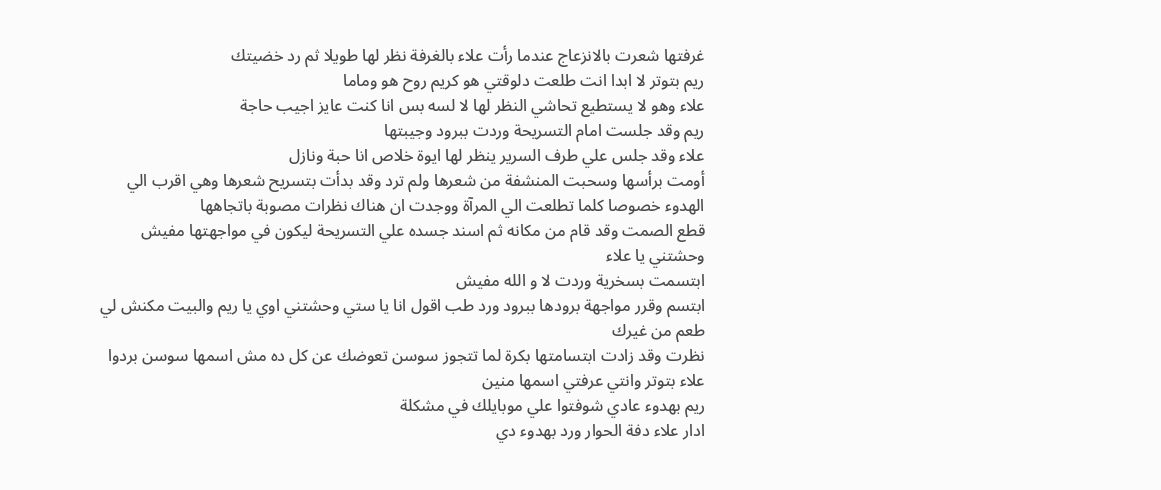غرفتها شعرت بالانزعاج عندما رأت علاء بالغرفة نظر لها طويلا ثم رد خضيتك
ريم بتوتر لا ابدا انت طلعت دلوقتي هو كريم روح هو وماما
علاء وهو لا يستطيع تحاشي النظر لها لا لسه بس انا كنت عايز اجيب حاجة
ريم وقد جلست امام التسريحة وردت ببرود وجيبتها
علاء وقد جلس علي طرف السرير ينظر لها ايوة خلاص انا حبة ونازل
أومت برأسها وسحبت المنشفة من شعرها ولم ترد وقد بدأت بتسريح شعرها وهي اقرب الي الهدوء خصوصا كلما تطلعت الي المرآة ووجدت ان هناك نظرات مصوبة باتجاهها
قطع الصمت وقد قام من مكانه ثم اسند جسده علي التسريحة ليكون في مواجهتها مفيش وحشتني يا علاء
ابتسمت بسخرية وردت لا و الله مفيش
ابتسم وقرر مواجهة برودها ببرود ورد طب اقول انا يا ستي وحشتني اوي يا ريم والبيت مكنش لي طعم من غيرك
نظرت وقد زادت ابتسامتها بكرة لما تتجوز سوسن تعوضك عن كل ده مش اسمها سوسن بردوا
علاء بتوتر وانتي عرفتي اسمها منين
ريم بهدوء عادي شوفتوا علي موبايلك في مشكلة
ادار علاء دفة الحوار ورد بهدوء دي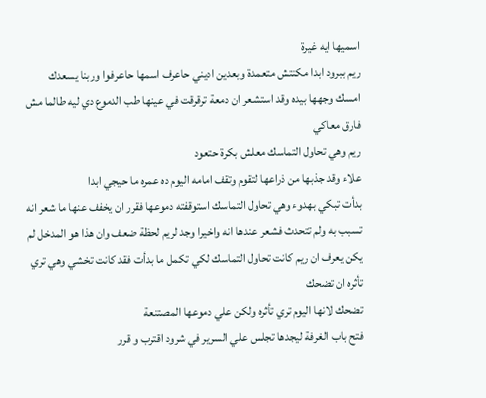اسميها ايه غيرة
ريم ببرود ابدا مكنتش متعمدة وبعدين اديني حاعرف اسمها حاعرفوا وربنا يسعدك
امسك وجهها بيده وقد استشعر ان دمعة ترقرقت في عينها طب الدموع دي ليه طالما مش فارق معاكي
ريم وهي تحاول التماسك معلش بكرة حتعود
علاء وقد جذبها من ذراعها لتقوم وتقف امامه اليوم ده عمره ما حيجي ابدا
بدأت تبكي بهدوء وهي تحاول التماسك استوقفته دموعها فقرر ان يخفف عنها ما شعر انه تسبب به ولم تتحدث فشعر عندها انه واخيرا وجد لريم لحظة ضعف وان هذا هو المدخل لم يكن يعرف ان ريم كانت تحاول التماسك لكي تكمل ما بدأت فقد كانت تخشي وهي تري تأثره ان تضحك
تضحك لانها اليوم تري تأثره ولكن علي دموعها المصتنعة
فتح باب الغرفة ليجدها تجلس علي السرير في شرود اقترب و قرر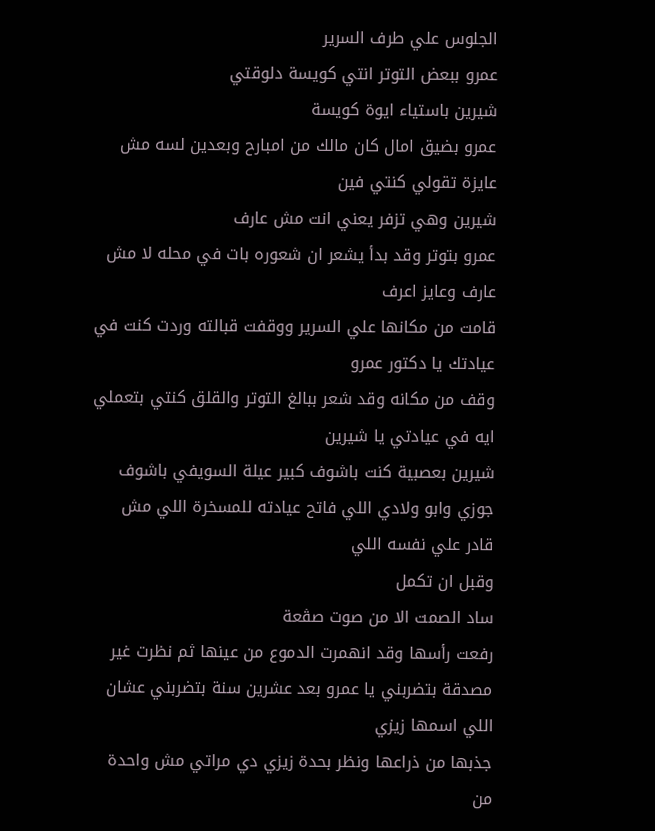الجلوس علي طرف السرير
عمرو ببعض التوتر انتي كويسة دلوقتي
شيرين باستياء ايوة كويسة
عمرو بضيق امال كان مالك من امبارح وبعدين لسه مش عايزة تقولي كنتي فين
شيرين وهي تزفر يعني انت مش عارف
عمرو بتوتر وقد بدأ يشعر ان شعوره بات في محله لا مش عارف وعايز اعرف
قامت من مكانها علي السرير ووقفت قبالته وردت كنت في عيادتك يا دكتور عمرو
وقف من مكانه وقد شعر ببالغ التوتر والقلق كنتي بتعملي ايه في عيادتي يا شيرين
شيرين بعصبية كنت باشوف كبير عيلة السويفي باشوف جوزي وابو ولادي اللي فاتح عيادته للمسخرة اللي مش قادر علي نفسه اللي
وقبل ان تكمل
ساد الصمت الا من صوت صڤعة
رفعت رأسها وقد انهمرت الدموع من عينها ثم نظرت غير مصدقة بتضربني يا عمرو بعد عشرين سنة بتضربني عشان اللي اسمها زيزي
جذبها من ذراعها ونظر بحدة زيزي دي مراتي مش واحدة من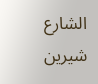الشارع
شيرين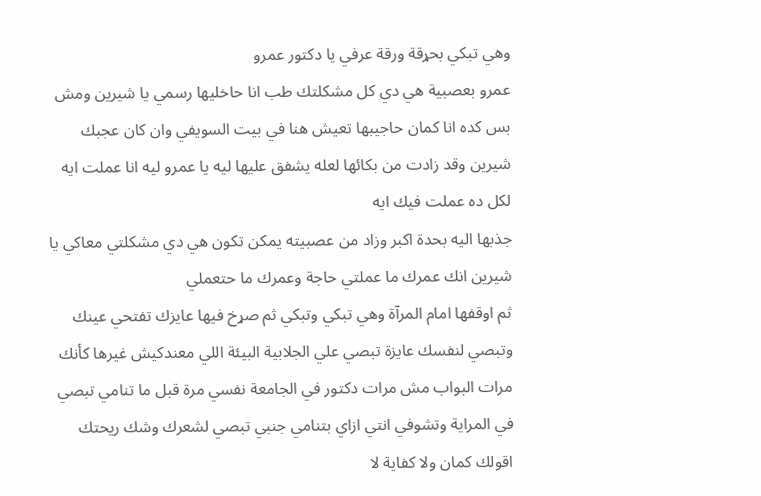وهي تبكي بحړقة ورقة عرفي يا دكتور عمرو
عمرو بعصبية هي دي كل مشكلتك طب انا حاخليها رسمي يا شيرين ومش بس كده انا كمان حاجيبها تعيش هنا في بيت السويفي وان كان عجبك
شيرين وقد زادت من بكائها لعله يشفق عليها ليه يا عمرو ليه انا عملت ايه لكل ده عملت فيك ايه
جذبها اليه بحدة اكبر وزاد من عصبيته يمكن تكون هي دي مشكلتي معاكي يا شيرين انك عمرك ما عملتي حاجة وعمرك ما حتعملي
ثم اوقفها امام المرآة وهي تبكي وتبكي ثم صړخ فيها عايزك تفتحي عينك وتبصي لنفسك عايزة تبصي علي الجلابية البيئة اللي معندكيش غيرها كأنك مرات البواب مش مرات دكتور في الجامعة نفسي مرة قبل ما تنامي تبصي في المراية وتشوفي انتي ازاي بتنامي جنبي تبصي لشعرك وشك ريحتك اقولك كمان ولا كفاية لا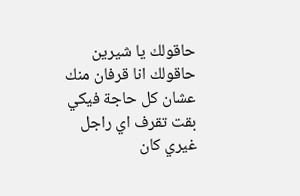حاقولك يا شيرين حاقولك انا قرفان منك عشان كل حاجة فيكي بقت تقرف اي راجل غيري كان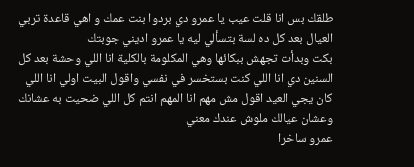طلقك بس انا قلت عيب يا عمرو دي بردوا بنت عمك و اهي قاعدة تربي العيال بعد كل ده لسة بتسألي ليه يا عمرو اديني جوبتك
بكت وبدأت تجهش ببكائها وهي المكلومة بالكلية انا اللي وحشة بعد كل السنين دي انا اللي كنت بستخسر في نفسي واقول البيت اولي انا اللي كان يجي العيد اقول مش مهم انا المهم انتم كل اللي ضحيت به عشانك وعشان عيالك ملوش عندك معني
عمرو ساخرا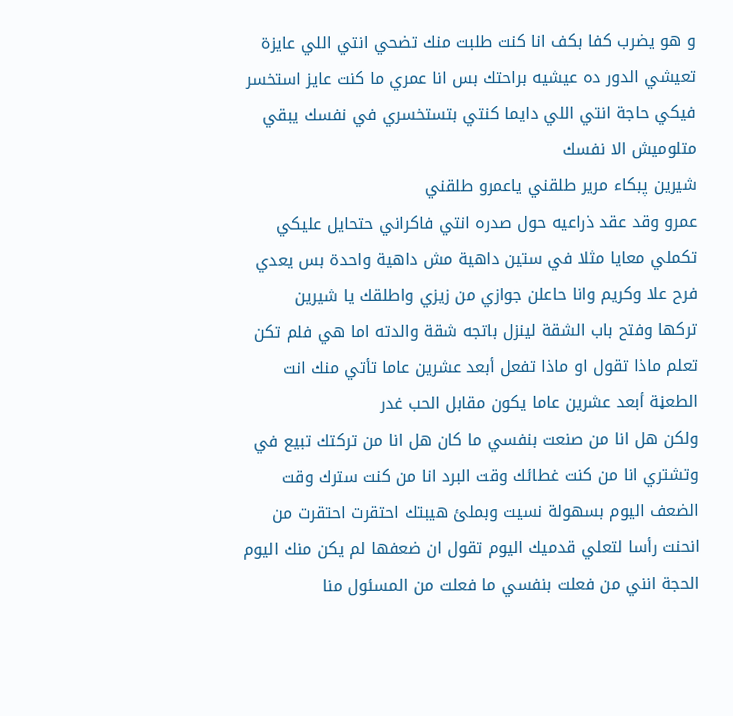و هو يضرب كفا بكف انا كنت طلبت منك تضحي انتي اللي عايزة تعيشي الدور ده عيشيه براحتك بس انا عمري ما كنت عايز استخسر فيكي حاجة انتي اللي دايما كنتي بتستخسري في نفسك يبقي متلوميش الا نفسك
شيرين پبكاء مرير طلقني ياعمرو طلقني
عمرو وقد عقد ذراعيه حول صدره انتي فاكراني حتحايل عليكي تكملي معايا مثلا في ستين داهية مش داهية واحدة بس يعدي فرح علا وكريم وانا حاعلن جوازي من زيزي واطلقك يا شيرين
تركها وفتح باب الشقة لينزل باتجه شقة والدته اما هي فلم تكن تعلم ماذا تقول او ماذا تفعل أبعد عشرين عاما تأتي منك انت الطعڼة أبعد عشرين عاما يكون مقابل الحب غدر
ولكن هل انا من صنعت بنفسي ما كان هل انا من تركتك تبيع في وتشتري انا من كنت غطائك وقت البرد انا من كنت سترك وقت الضعف اليوم بسهولة نسيت وبملئ هيبتك احتقرت احتقرت من انحنت رأسا لتعلي قدميك اليوم تقول ان ضعفها لم يكن منك اليوم الحجة انني من فعلت بنفسي ما فعلت من المسئول منا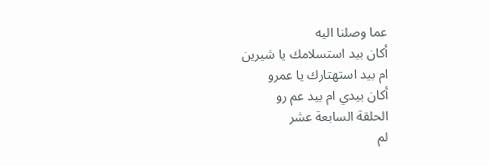عما وصلنا اليه
أكان بيد استسلامك يا شيرين
ام بيد استهتارك يا عمرو
أكان بيدي ام بيد عم رو
الحلقة السابعة عشر
لم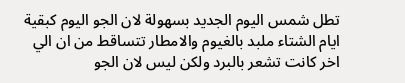تطل شمس اليوم الجديد بسهولة لان الجو اليوم كبقية ايام الشتاء ملبد بالغيوم والامطار تتساقط من ان الي اخر كانت تشعر بالبرد ولكن ليس لان الجو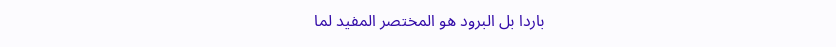باردا بل البرود هو المختصر المفيد لما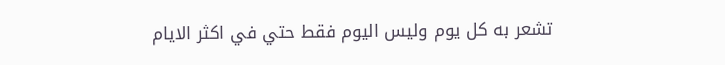تشعر به كل يوم وليس اليوم فقط حتي في اكثر الايام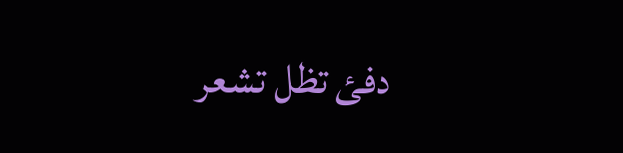دفئ تظل تشعر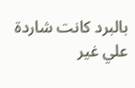بالبرد كانت شاردة علي غير